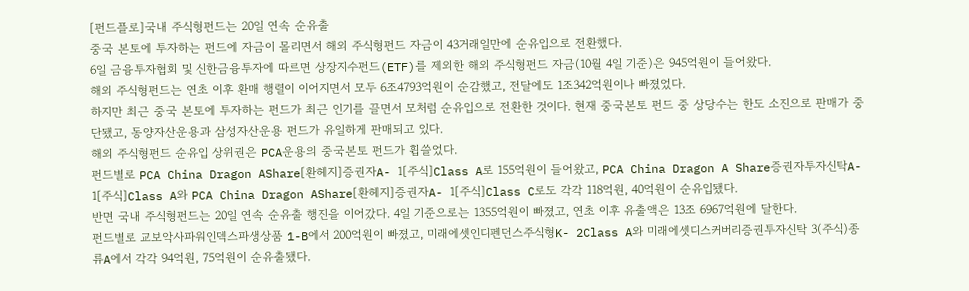[펀드플로]국내 주식형펀드는 20일 연속 순유출
중국 본토에 투자하는 펀드에 자금이 몰리면서 해외 주식형펀드 자금이 43거래일만에 순유입으로 전환했다.
6일 금융투자협회 및 신한금융투자에 따르면 상장지수펀드(ETF)를 제외한 해외 주식형펀드 자금(10월 4일 기준)은 945억원이 들어왔다.
해외 주식형펀드는 연초 이후 환매 행렬이 이어지면서 모두 6조4793억원이 순감했고, 전달에도 1조342억원이나 빠졌었다.
하지만 최근 중국 본토에 투자하는 펀드가 최근 인기를 끌면서 모처럼 순유입으로 전환한 것이다. 현재 중국본토 펀드 중 상당수는 한도 소진으로 판매가 중단됐고, 동양자산운용과 삼성자산운용 펀드가 유일하게 판매되고 있다.
해외 주식형펀드 순유입 상위권은 PCA운용의 중국본토 펀드가 휩쓸었다.
펀드별로 PCA China Dragon AShare[환헤지]증권자A- 1[주식]Class A로 155억원이 들어왔고, PCA China Dragon A Share증권자투자신탁A- 1[주식]Class A와 PCA China Dragon AShare[환헤지]증권자A- 1[주식]Class C로도 각각 118억원, 40억원이 순유입됐다.
반면 국내 주식형펀드는 20일 연속 순유출 행진을 이어갔다. 4일 기준으로는 1355억원이 빠졌고, 연초 이후 유출액은 13조 6967억원에 달한다.
펀드별로 교보악사파워인덱스파생상품 1-B에서 200억원이 빠졌고, 미래에셋인디펜던스주식형K- 2Class A와 미래에셋디스커버리증권투자신탁 3(주식)종류A에서 각각 94억원, 75억원이 순유출됐다.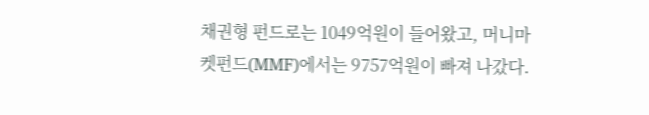채권형 펀드로는 1049억원이 들어왔고, 머니마켓펀드(MMF)에서는 9757억원이 빠져 나갔다.